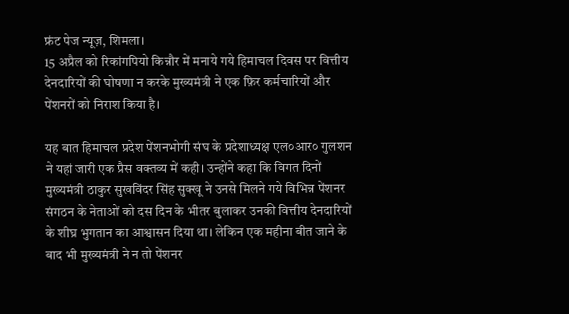फ्रंट पेज न्यूज़, शिमला।
15 अप्रैल को रिकांगपियो किन्नौर में मनाये गये हिमाचल दिवस पर वित्तीय देनदारियों की घोषणा न करके मुख्यमंत्री ने एक फ़िर कर्मचारियों और पेंशनरों को निराश किया है।

यह बात हिमाचल प्रदेश पेंशनभोगी संघ के प्रदेशाध्यक्ष एल०आर० गुलशन ने यहां जारी एक प्रैस वक्तव्य में कही। उन्होंने कहा कि विगत दिनों मुख्यमंत्री ठाकुर सुखविंदर सिंह सुक्खू ने उनसे मिलने गये विभिन्न पेंशनर संगठन के नेताओं को दस दिन के भीतर बुलाकर उनकी वित्तीय देनदारियों के शीघ्र भुगतान का आश्वासन दिया था। लेकिन एक महीना बीत जाने के बाद भी मुख्यमंत्री ने न तो पेंशनर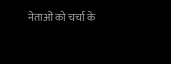नेताओं को चर्चा के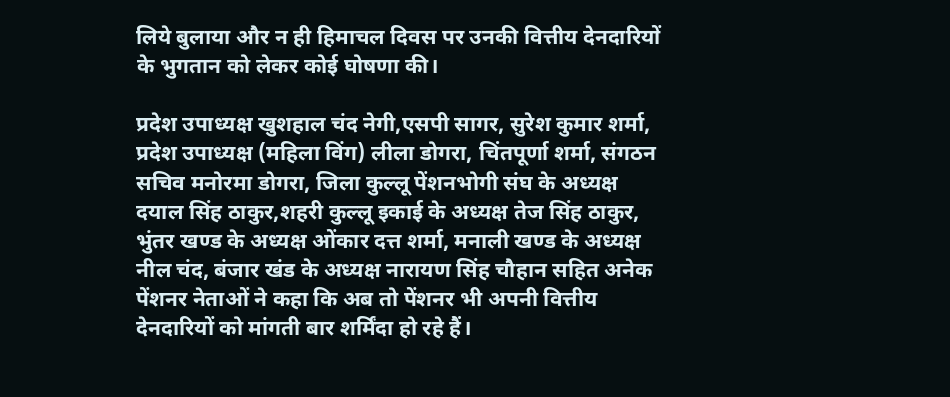लिये बुलाया और न ही हिमाचल दिवस पर उनकी वित्तीय देनदारियों के भुगतान को लेकर कोई घोषणा की।

प्रदेश उपाध्यक्ष खुशहाल चंद नेगी,एसपी सागर, सुरेश कुमार शर्मा, प्रदेश उपाध्यक्ष (महिला विंग) लीला डोगरा, चिंतपूर्णा शर्मा, संगठन सचिव मनोरमा डोगरा, जिला कुल्लू पेंशनभोगी संघ के अध्यक्ष दयाल सिंह ठाकुर,शहरी कुल्लू इकाई के अध्यक्ष तेज सिंह ठाकुर, भुंतर खण्ड के अध्यक्ष ओंकार दत्त शर्मा, मनाली खण्ड के अध्यक्ष नील चंद, बंजार खंड के अध्यक्ष नारायण सिंह चौहान सहित अनेक पेंशनर नेताओं ने कहा कि अब तो पेंशनर भी अपनी वित्तीय देनदारियों को मांगती बार शर्मिंदा हो रहे हैं।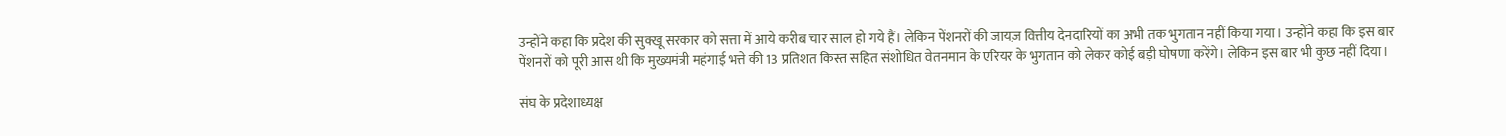उन्होंने कहा कि प्रदेश की सुक्खू सरकार को सत्ता में आये करीब चार साल हो गये हैं। लेकिन पेंशनरों की जायज़ वित्तीय देनदारियों का अभी तक भुगतान नहीं किया गया। उन्होंने कहा कि इस बार पेंशनरों को पूरी आस थी कि मुख्यमंत्री महंगाई भत्ते की 13 प्रतिशत किस्त सहित संशोधित वेतनमान के एरियर के भुगतान को लेकर कोई बड़ी घोषणा करेंगे। लेकिन इस बार भी कुछ नहीं दिया।

संघ के प्रदेशाध्यक्ष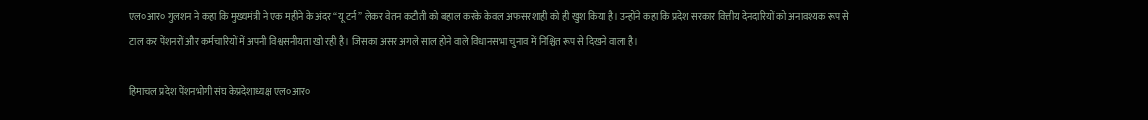एल०आर० गुलशन ने कहा कि मुख्यमंत्री ने एक महीने के अंदर “यू टर्न” लेकर वेतन कटौती को बहाल करके केवल अफसरशाही को ही खुश किया है। उन्होंने कहा कि प्रदेश सरकार वित्तीय देनदारियों को अनावश्यक रूप से टाल कर पेंशनरों और कर्मचारियों में अपनी विश्वसनीयता खो रही है। जिसका असर अगले साल होने वाले विधानसभा चुनाव में निश्चित रूप से दिखने वाला है।

हिमाचल प्रदेश पेंशनभोगी संघ केप्रदेशाध्यक्ष एल०आर०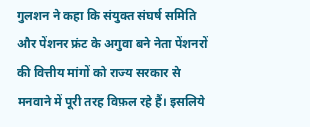गुलशन ने कहा कि संयुक्त संघर्ष समिति और पेंशनर फ्रंट के अगुवा बने नेता पेंशनरों की वित्तीय मांगों को राज्य सरकार से मनवाने में पूरी तरह विफ़ल रहे हैं। इसलिये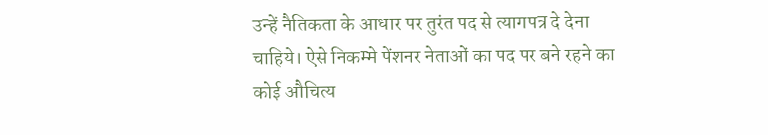उन्हें नैतिकता के आधार पर तुरंत पद से त्यागपत्र दे देना चाहिये। ऐसे निकम्मे पेंशनर नेताओं का पद पर बने रहने का कोई औचित्य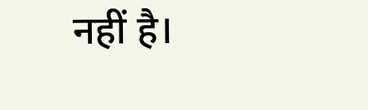नहीं है।